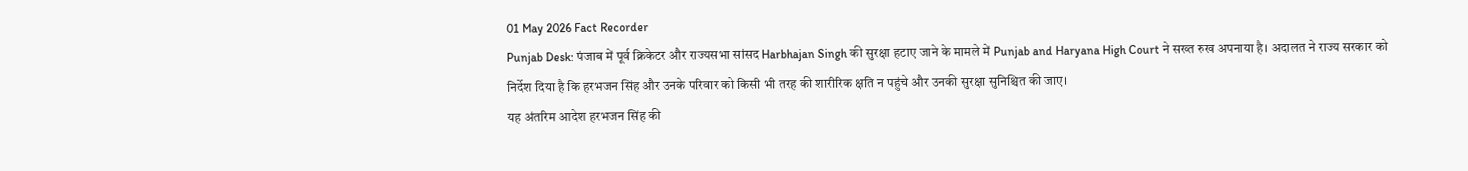01 May 2026 Fact Recorder
Punjab Desk: पंजाब में पूर्व क्रिकेटर और राज्यसभा सांसद Harbhajan Singh की सुरक्षा हटाए जाने के मामले में Punjab and Haryana High Court ने सख्त रुख अपनाया है। अदालत ने राज्य सरकार को निर्देश दिया है कि हरभजन सिंह और उनके परिवार को किसी भी तरह की शारीरिक क्षति न पहुंचे और उनकी सुरक्षा सुनिश्चित की जाए।
यह अंतरिम आदेश हरभजन सिंह की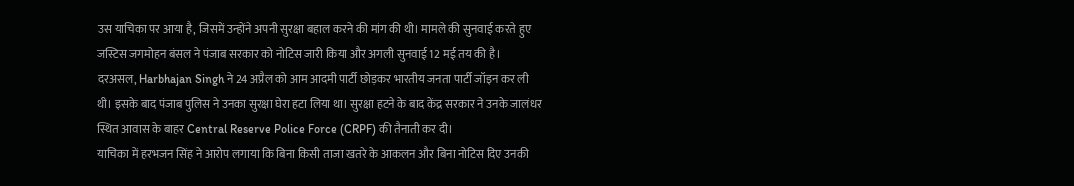उस याचिका पर आया है, जिसमें उन्होंने अपनी सुरक्षा बहाल करने की मांग की थी। मामले की सुनवाई करते हुए जस्टिस जगमोहन बंसल ने पंजाब सरकार को नोटिस जारी किया और अगली सुनवाई 12 मई तय की है।
दरअसल, Harbhajan Singh ने 24 अप्रैल को आम आदमी पार्टी छोड़कर भारतीय जनता पार्टी जॉइन कर ली थी। इसके बाद पंजाब पुलिस ने उनका सुरक्षा घेरा हटा लिया था। सुरक्षा हटने के बाद केंद्र सरकार ने उनके जालंधर स्थित आवास के बाहर Central Reserve Police Force (CRPF) की तैनाती कर दी।
याचिका में हरभजन सिंह ने आरोप लगाया कि बिना किसी ताजा खतरे के आकलन और बिना नोटिस दिए उनकी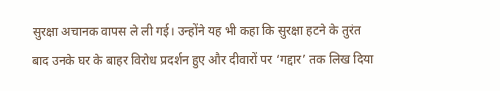सुरक्षा अचानक वापस ले ली गई। उन्होंने यह भी कहा कि सुरक्षा हटने के तुरंत बाद उनके घर के बाहर विरोध प्रदर्शन हुए और दीवारों पर ‘गद्दार’ तक लिख दिया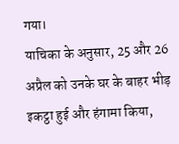गया।
याचिका के अनुसार, 25 और 26 अप्रैल को उनके घर के बाहर भीड़ इकट्ठा हुई और हंगामा किया,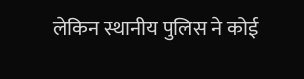लेकिन स्थानीय पुलिस ने कोई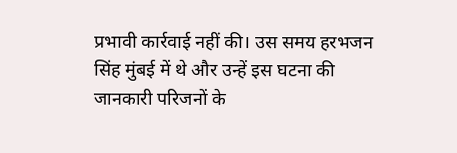प्रभावी कार्रवाई नहीं की। उस समय हरभजन सिंह मुंबई में थे और उन्हें इस घटना की जानकारी परिजनों के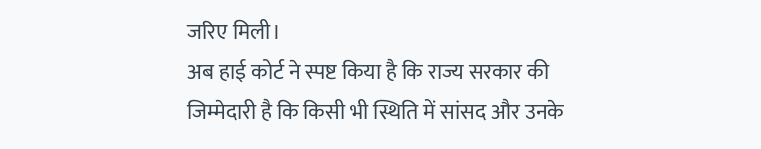जरिए मिली।
अब हाई कोर्ट ने स्पष्ट किया है कि राज्य सरकार की जिम्मेदारी है कि किसी भी स्थिति में सांसद और उनके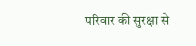परिवार की सुरक्षा से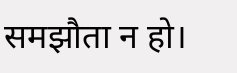समझौता न हो।